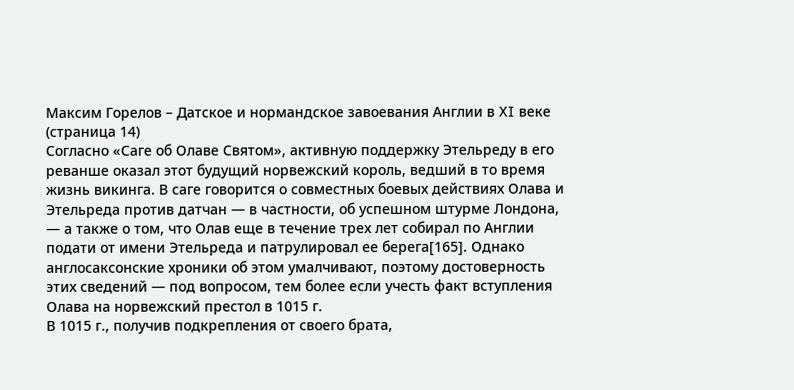Максим Горелов – Датское и нормандское завоевания Англии в XI веке (страница 14)
Согласно «Саге об Олаве Святом», активную поддержку Этельреду в его реванше оказал этот будущий норвежский король, ведший в то время жизнь викинга. В саге говорится о совместных боевых действиях Олава и Этельреда против датчан — в частности, об успешном штурме Лондона, — а также о том, что Олав еще в течение трех лет собирал по Англии подати от имени Этельреда и патрулировал ее берега[165]. Однако англосаксонские хроники об этом умалчивают, поэтому достоверность этих сведений — под вопросом, тем более если учесть факт вступления Олава на норвежский престол в 1015 г.
В 1015 г., получив подкрепления от своего брата,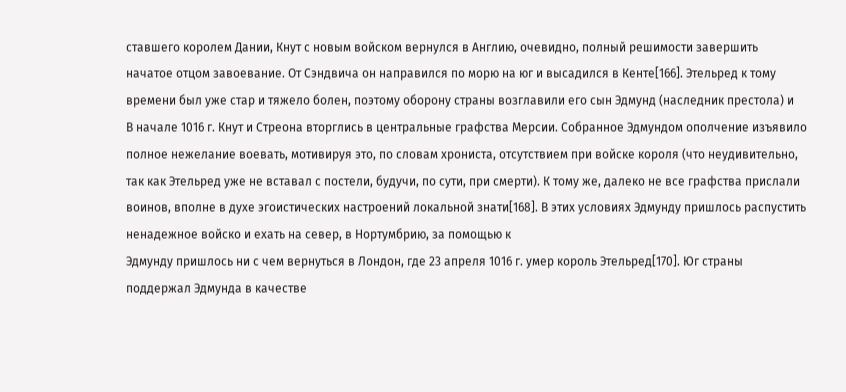ставшего королем Дании, Кнут с новым войском вернулся в Англию, очевидно, полный решимости завершить начатое отцом завоевание. От Сэндвича он направился по морю на юг и высадился в Кенте[166]. Этельред к тому времени был уже стар и тяжело болен, поэтому оборону страны возглавили его сын Эдмунд (наследник престола) и
В начале 1016 г. Кнут и Стреона вторглись в центральные графства Мерсии. Собранное Эдмундом ополчение изъявило полное нежелание воевать, мотивируя это, по словам хрониста, отсутствием при войске короля (что неудивительно, так как Этельред уже не вставал с постели, будучи, по сути, при смерти). К тому же, далеко не все графства прислали воинов, вполне в духе эгоистических настроений локальной знати[168]. В этих условиях Эдмунду пришлось распустить ненадежное войско и ехать на север, в Нортумбрию, за помощью к
Эдмунду пришлось ни с чем вернуться в Лондон, где 23 апреля 1016 г. умер король Этельред[170]. Юг страны поддержал Эдмунда в качестве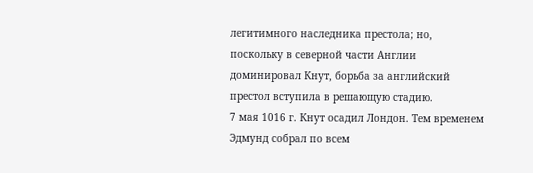легитимного наследника престола; но, поскольку в северной части Англии доминировал Кнут, борьба за английский престол вступила в решающую стадию.
7 мая 1016 г. Кнут осадил Лондон. Тем временем Эдмунд собрал по всем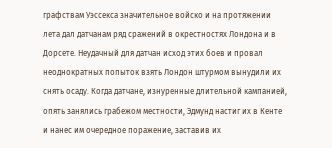графствам Уэссекса значительное войско и на протяжении лета дал датчанам ряд сражений в окрестностях Лондона и в Дорсете. Неудачный для датчан исход этих боев и провал неоднократных попыток взять Лондон штурмом вынудили их снять осаду. Когда датчане, изнуренные длительной кампанией, опять занялись грабежом местности, Эдмунд настиг их в Кенте и нанес им очередное поражение, заставив их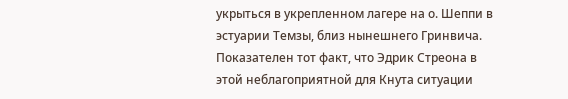укрыться в укрепленном лагере на о. Шеппи в эстуарии Темзы, близ нынешнего Гринвича. Показателен тот факт, что Эдрик Стреона в этой неблагоприятной для Кнута ситуации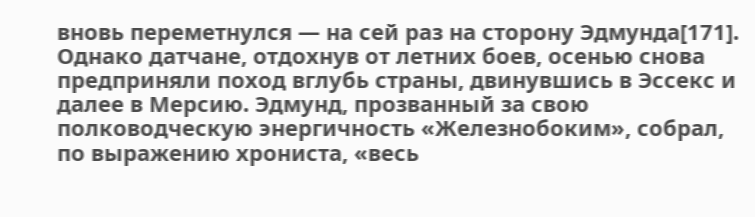вновь переметнулся — на сей раз на сторону Эдмунда[171].
Однако датчане, отдохнув от летних боев, осенью снова предприняли поход вглубь страны, двинувшись в Эссекс и далее в Мерсию. Эдмунд, прозванный за свою полководческую энергичность «Железнобоким», собрал, по выражению хрониста, «весь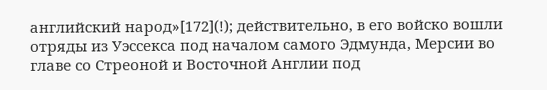английский народ»[172](!); действительно, в его войско вошли отряды из Уэссекса под началом самого Эдмунда, Мерсии во главе со Стреоной и Восточной Англии под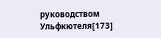руководством Ульфкютеля[173]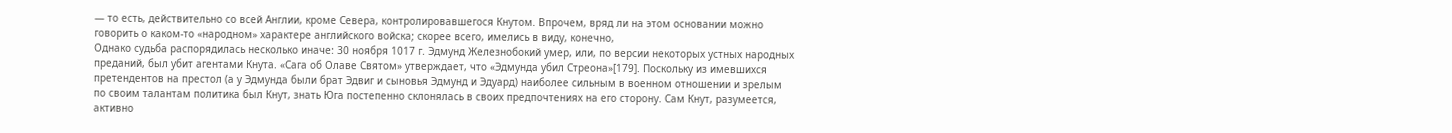— то есть, действительно со всей Англии, кроме Севера, контролировавшегося Кнутом. Впрочем, вряд ли на этом основании можно говорить о каком-то «народном» характере английского войска; скорее всего, имелись в виду, конечно,
Однако судьба распорядилась несколько иначе: 30 ноября 1017 г. Эдмунд Железнобокий умер, или, по версии некоторых устных народных преданий, был убит агентами Кнута. «Сага об Олаве Святом» утверждает, что «Эдмунда убил Стреона»[179]. Поскольку из имевшихся претендентов на престол (а у Эдмунда были брат Эдвиг и сыновья Эдмунд и Эдуард) наиболее сильным в военном отношении и зрелым по своим талантам политика был Кнут, знать Юга постепенно склонялась в своих предпочтениях на его сторону. Сам Кнут, разумеется, активно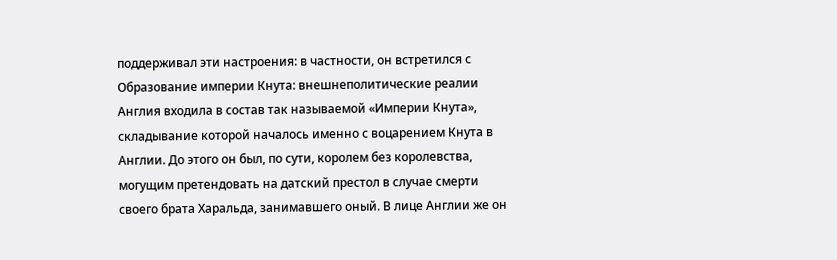поддерживал эти настроения: в частности, он встретился с
Образование империи Кнута: внешнеполитические реалии
Англия входила в состав так называемой «Империи Кнута», складывание которой началось именно с воцарением Кнута в Англии. До этого он был, по сути, королем без королевства, могущим претендовать на датский престол в случае смерти своего брата Харальда, занимавшего оный. В лице Англии же он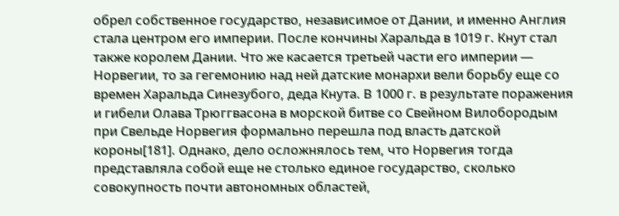обрел собственное государство, независимое от Дании, и именно Англия стала центром его империи. После кончины Харальда в 1019 г. Кнут стал также королем Дании. Что же касается третьей части его империи — Норвегии, то за гегемонию над ней датские монархи вели борьбу еще со времен Харальда Синезубого, деда Кнута. В 1000 г. в результате поражения и гибели Олава Трюггвасона в морской битве со Свейном Вилобородым при Свельде Норвегия формально перешла под власть датской короны[181]. Однако, дело осложнялось тем, что Норвегия тогда представляла собой еще не столько единое государство, сколько совокупность почти автономных областей,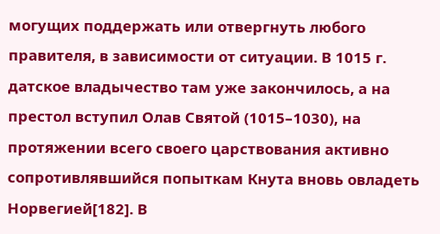могущих поддержать или отвергнуть любого правителя, в зависимости от ситуации. В 1015 г. датское владычество там уже закончилось, а на престол вступил Олав Святой (1015–1030), на протяжении всего своего царствования активно сопротивлявшийся попыткам Кнута вновь овладеть Норвегией[182]. В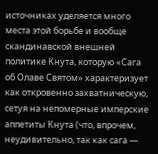источниках уделяется много места этой борьбе и вообще скандинавской внешней политике Кнута, которую «Сага об Олаве Святом» характеризует как откровенно захватническую, сетуя на непомерные имперские аппетиты Кнута (что, впрочем, неудивительно, так как сага —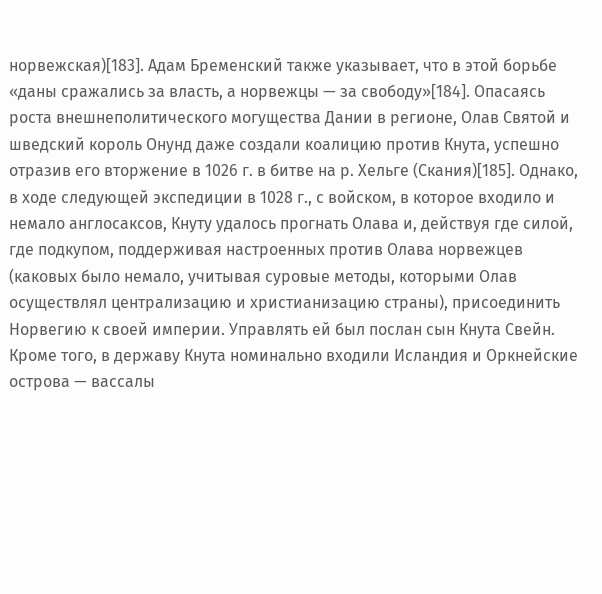норвежская)[183]. Адам Бременский также указывает, что в этой борьбе «даны сражались за власть, а норвежцы — за свободу»[184]. Опасаясь роста внешнеполитического могущества Дании в регионе, Олав Святой и шведский король Онунд даже создали коалицию против Кнута, успешно отразив его вторжение в 1026 г. в битве на р. Хельге (Скания)[185]. Однако, в ходе следующей экспедиции в 1028 г., с войском, в которое входило и немало англосаксов, Кнуту удалось прогнать Олава и, действуя где силой, где подкупом, поддерживая настроенных против Олава норвежцев (каковых было немало, учитывая суровые методы, которыми Олав осуществлял централизацию и христианизацию страны), присоединить Норвегию к своей империи. Управлять ей был послан сын Кнута Свейн. Кроме того, в державу Кнута номинально входили Исландия и Оркнейские острова — вассалы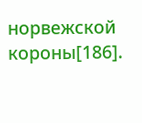норвежской короны[186].